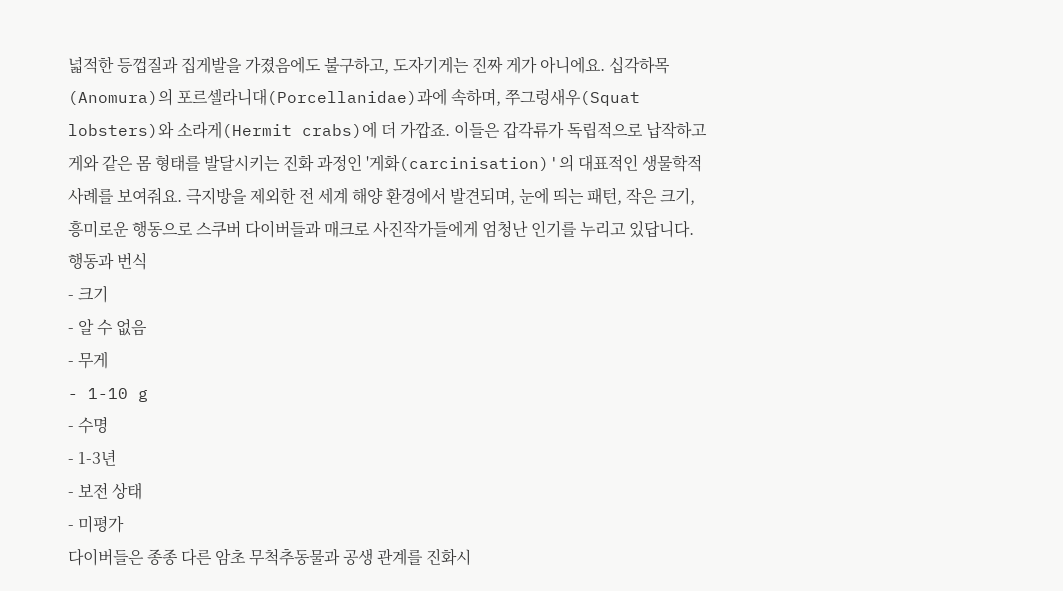넓적한 등껍질과 집게발을 가졌음에도 불구하고, 도자기게는 진짜 게가 아니에요. 십각하목(Anomura)의 포르셀라니대(Porcellanidae)과에 속하며, 쭈그렁새우(Squat lobsters)와 소라게(Hermit crabs)에 더 가깝죠. 이들은 갑각류가 독립적으로 납작하고 게와 같은 몸 형태를 발달시키는 진화 과정인 '게화(carcinisation)'의 대표적인 생물학적 사례를 보여줘요. 극지방을 제외한 전 세계 해양 환경에서 발견되며, 눈에 띄는 패턴, 작은 크기, 흥미로운 행동으로 스쿠버 다이버들과 매크로 사진작가들에게 엄청난 인기를 누리고 있답니다.
행동과 번식
- 크기
- 알 수 없음
- 무게
- 1-10 g
- 수명
- 1-3년
- 보전 상태
- 미평가
다이버들은 종종 다른 암초 무척추동물과 공생 관계를 진화시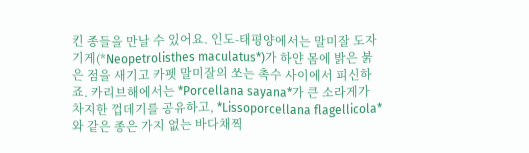킨 종들을 만날 수 있어요. 인도-태평양에서는 말미잘 도자기게(*Neopetrolisthes maculatus*)가 하얀 몸에 밝은 붉은 점을 새기고 카펫 말미잘의 쏘는 촉수 사이에서 피신하죠. 카리브해에서는 *Porcellana sayana*가 큰 소라게가 차지한 껍데기를 공유하고, *Lissoporcellana flagellicola*와 같은 종은 가지 없는 바다채찍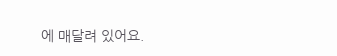에 매달려 있어요.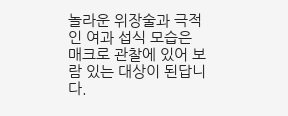놀라운 위장술과 극적인 여과 섭식 모습은 매크로 관찰에 있어 보람 있는 대상이 된답니다.